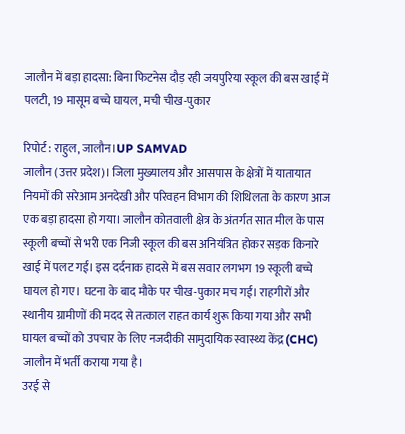जालौन में बड़ा हादसा: बिना फिटनेस दौड़ रही जयपुरिया स्कूल की बस खाई में पलटी, 19 मासूम बच्चे घायल, मची चीख-पुकार

रिपोर्ट : राहुल, जालौन।UP SAMVAD
जालौन (उत्तर प्रदेश)। जिला मुख्यालय और आसपास के क्षेत्रों में यातायात नियमों की सरेआम अनदेखी और परिवहन विभाग की शिथिलता के कारण आज एक बड़ा हादसा हो गया। जालौन कोतवाली क्षेत्र के अंतर्गत सात मील के पास स्कूली बच्चों से भरी एक निजी स्कूल की बस अनियंत्रित होकर सड़क किनारे खाई में पलट गई। इस दर्दनाक हादसे में बस सवार लगभग 19 स्कूली बच्चे घायल हो गए। घटना के बाद मौके पर चीख-पुकार मच गई। राहगीरों और स्थानीय ग्रामीणों की मदद से तत्काल राहत कार्य शुरू किया गया और सभी घायल बच्चों को उपचार के लिए नजदीकी सामुदायिक स्वास्थ्य केंद्र (CHC) जालौन में भर्ती कराया गया है।
उरई से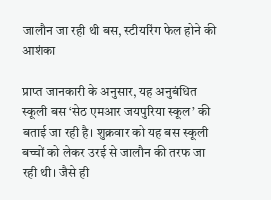जालौन जा रही थी बस, स्टीयरिंग फेल होने की आशंका

प्राप्त जानकारी के अनुसार, यह अनुबंधित स्कूली बस ‘सेठ एमआर जयपुरिया स्कूल’ की बताई जा रही है। शुक्रवार को यह बस स्कूली बच्चों को लेकर उरई से जालौन की तरफ जा रही थी। जैसे ही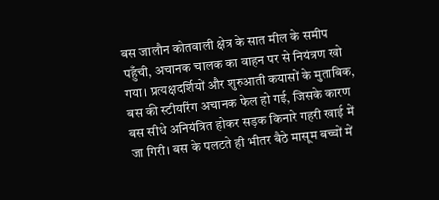बस जालौन कोतवाली क्षेत्र के सात मील के समीप पहुँची, अचानक चालक का वाहन पर से नियंत्रण खो गया। प्रत्यक्षदर्शियों और शुरुआती कयासों के मुताबिक, बस की स्टीयरिंग अचानक फेल हो गई, जिसके कारण बस सीधे अनियंत्रित होकर सड़क किनारे गहरी खाई में जा गिरी। बस के पलटते ही भीतर बैठे मासूम बच्चों में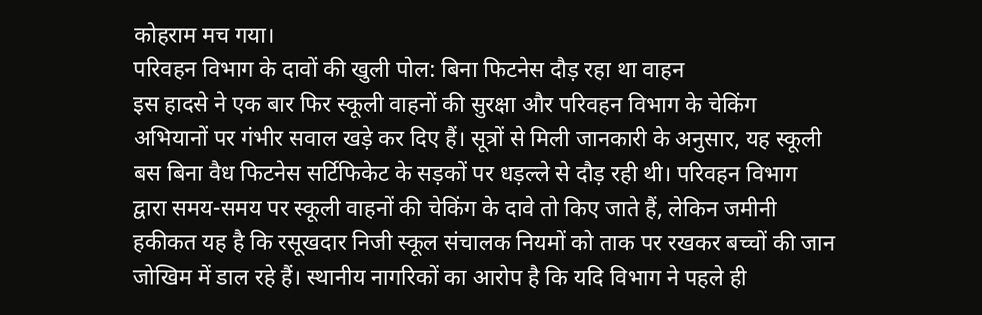कोहराम मच गया।
परिवहन विभाग के दावों की खुली पोल: बिना फिटनेस दौड़ रहा था वाहन
इस हादसे ने एक बार फिर स्कूली वाहनों की सुरक्षा और परिवहन विभाग के चेकिंग अभियानों पर गंभीर सवाल खड़े कर दिए हैं। सूत्रों से मिली जानकारी के अनुसार, यह स्कूली बस बिना वैध फिटनेस सर्टिफिकेट के सड़कों पर धड़ल्ले से दौड़ रही थी। परिवहन विभाग द्वारा समय-समय पर स्कूली वाहनों की चेकिंग के दावे तो किए जाते हैं, लेकिन जमीनी हकीकत यह है कि रसूखदार निजी स्कूल संचालक नियमों को ताक पर रखकर बच्चों की जान जोखिम में डाल रहे हैं। स्थानीय नागरिकों का आरोप है कि यदि विभाग ने पहले ही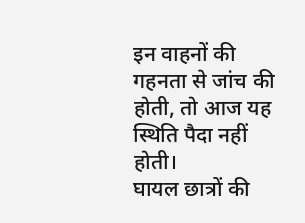इन वाहनों की गहनता से जांच की होती, तो आज यह स्थिति पैदा नहीं होती।
घायल छात्रों की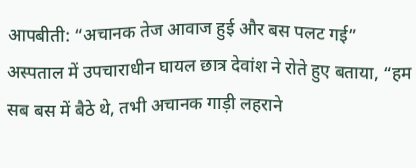आपबीती: “अचानक तेज आवाज हुई और बस पलट गई”
अस्पताल में उपचाराधीन घायल छात्र देवांश ने रोते हुए बताया, “हम सब बस में बैठे थे, तभी अचानक गाड़ी लहराने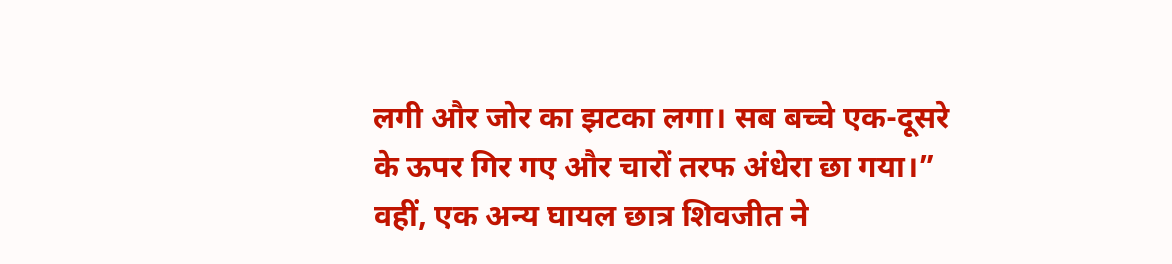लगी और जोर का झटका लगा। सब बच्चे एक-दूसरे के ऊपर गिर गए और चारों तरफ अंधेरा छा गया।”
वहीं, एक अन्य घायल छात्र शिवजीत ने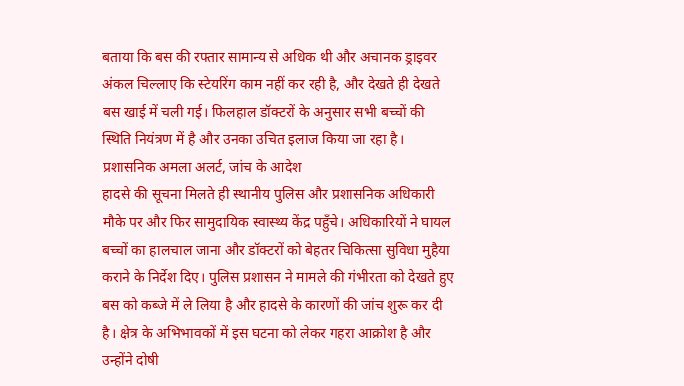बताया कि बस की रफ्तार सामान्य से अधिक थी और अचानक ड्राइवर अंकल चिल्लाए कि स्टेयरिंग काम नहीं कर रही है, और देखते ही देखते बस खाई में चली गई। फिलहाल डॉक्टरों के अनुसार सभी बच्चों की स्थिति नियंत्रण में है और उनका उचित इलाज किया जा रहा है।
प्रशासनिक अमला अलर्ट, जांच के आदेश
हादसे की सूचना मिलते ही स्थानीय पुलिस और प्रशासनिक अधिकारी मौके पर और फिर सामुदायिक स्वास्थ्य केंद्र पहुँचे। अधिकारियों ने घायल बच्चों का हालचाल जाना और डॉक्टरों को बेहतर चिकित्सा सुविधा मुहैया कराने के निर्देश दिए। पुलिस प्रशासन ने मामले की गंभीरता को देखते हुए बस को कब्जे में ले लिया है और हादसे के कारणों की जांच शुरू कर दी है। क्षेत्र के अभिभावकों में इस घटना को लेकर गहरा आक्रोश है और उन्होंने दोषी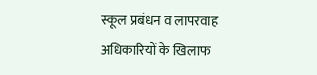स्कूल प्रबंधन व लापरवाह अधिकारियों के खिलाफ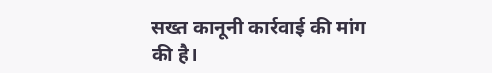सख्त कानूनी कार्रवाई की मांग की है।